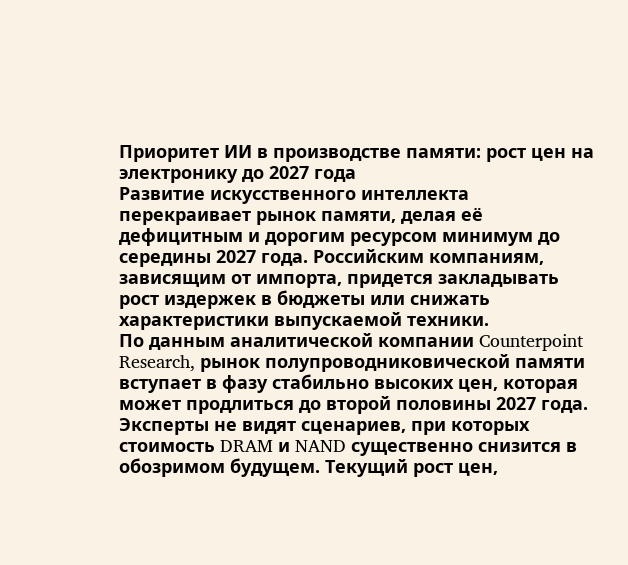Приоритет ИИ в производстве памяти: рост цен на электронику до 2027 года
Развитие искусственного интеллекта перекраивает рынок памяти, делая её дефицитным и дорогим ресурсом минимум до середины 2027 года. Российским компаниям, зависящим от импорта, придется закладывать рост издержек в бюджеты или снижать характеристики выпускаемой техники.
По данным аналитической компании Counterpoint Research, рынок полупроводниковической памяти вступает в фазу стабильно высоких цен, которая может продлиться до второй половины 2027 года. Эксперты не видят сценариев, при которых стоимость DRAM и NAND существенно снизится в обозримом будущем. Текущий рост цен,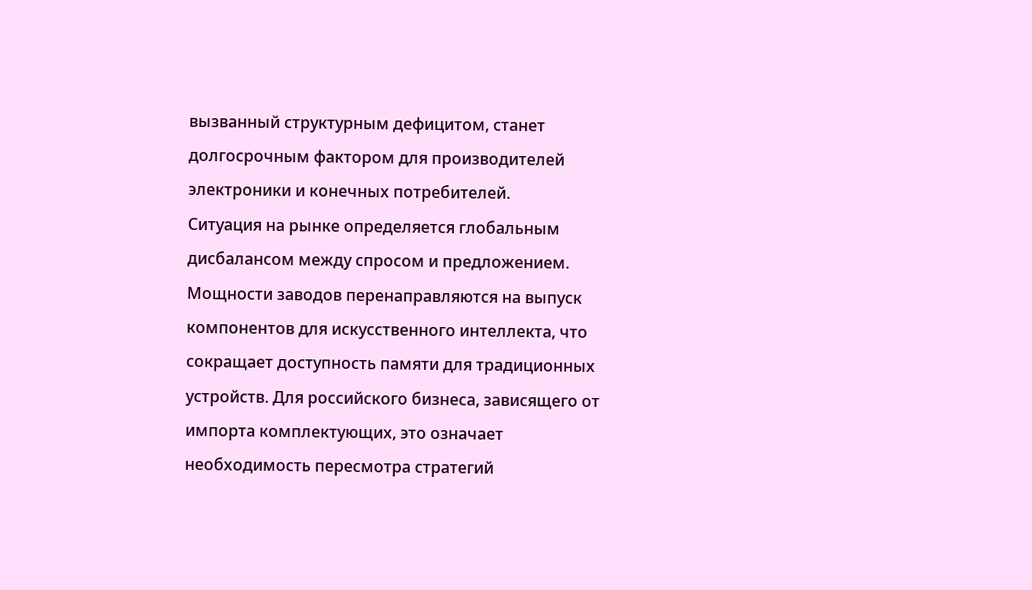вызванный структурным дефицитом, станет долгосрочным фактором для производителей электроники и конечных потребителей.
Ситуация на рынке определяется глобальным дисбалансом между спросом и предложением. Мощности заводов перенаправляются на выпуск компонентов для искусственного интеллекта, что сокращает доступность памяти для традиционных устройств. Для российского бизнеса, зависящего от импорта комплектующих, это означает необходимость пересмотра стратегий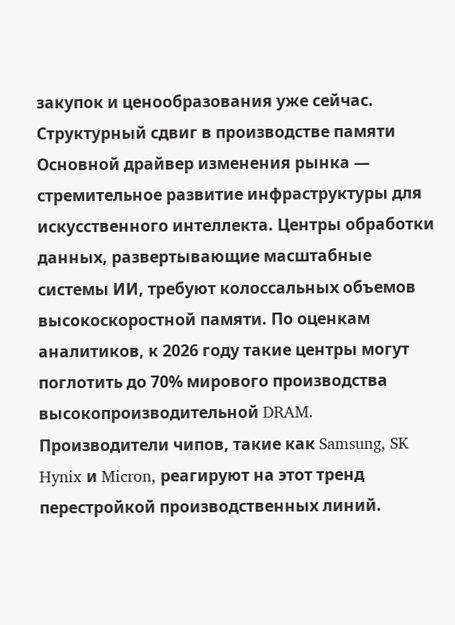закупок и ценообразования уже сейчас.
Структурный сдвиг в производстве памяти
Основной драйвер изменения рынка — стремительное развитие инфраструктуры для искусственного интеллекта. Центры обработки данных, развертывающие масштабные системы ИИ, требуют колоссальных объемов высокоскоростной памяти. По оценкам аналитиков, к 2026 году такие центры могут поглотить до 70% мирового производства высокопроизводительной DRAM.
Производители чипов, такие как Samsung, SK Hynix и Micron, реагируют на этот тренд перестройкой производственных линий.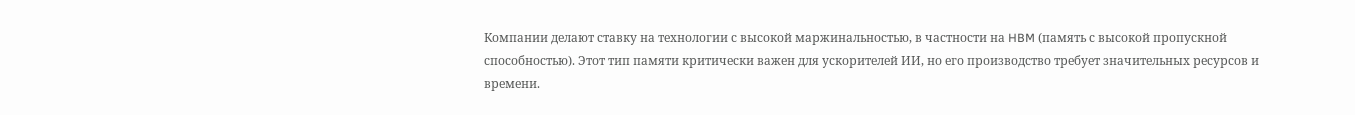Компании делают ставку на технологии с высокой маржинальностью, в частности на HBM (память с высокой пропускной способностью). Этот тип памяти критически важен для ускорителей ИИ, но его производство требует значительных ресурсов и времени.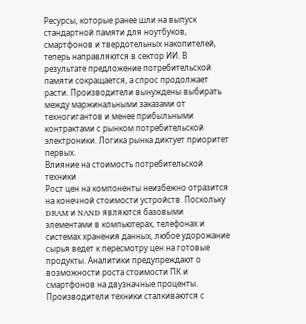Ресурсы, которые ранее шли на выпуск стандартной памяти для ноутбуков, смартфонов и твердотельных накопителей, теперь направляются в сектор ИИ. В результате предложение потребительской памяти сокращается, а спрос продолжает расти. Производители вынуждены выбирать между маржинальными заказами от техногигантов и менее прибыльными контрактами с рынком потребительской электроники. Логика рынка диктует приоритет первых.
Влияние на стоимость потребительской техники
Рост цен на компоненты неизбежно отразится на конечной стоимости устройств. Поскольку DRAM и NAND являются базовыми элементами в компьютерах, телефонах и системах хранения данных, любое удорожание сырья ведет к пересмотру цен на готовые продукты. Аналитики предупреждают о возможности роста стоимости ПК и смартфонов на двузначные проценты.
Производители техники сталкиваются с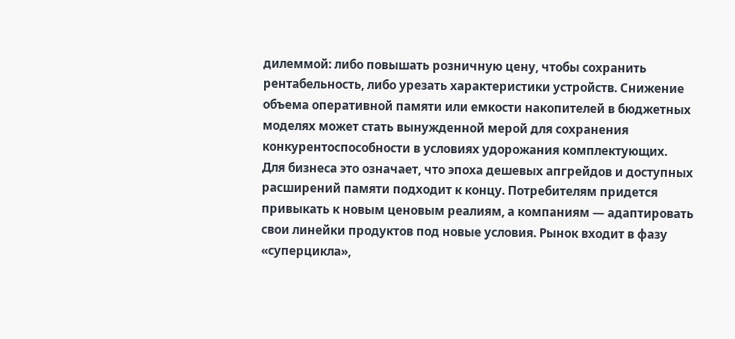дилеммой: либо повышать розничную цену, чтобы сохранить рентабельность, либо урезать характеристики устройств. Снижение объема оперативной памяти или емкости накопителей в бюджетных моделях может стать вынужденной мерой для сохранения конкурентоспособности в условиях удорожания комплектующих.
Для бизнеса это означает, что эпоха дешевых апгрейдов и доступных расширений памяти подходит к концу. Потребителям придется привыкать к новым ценовым реалиям, а компаниям — адаптировать свои линейки продуктов под новые условия. Рынок входит в фазу «суперцикла»,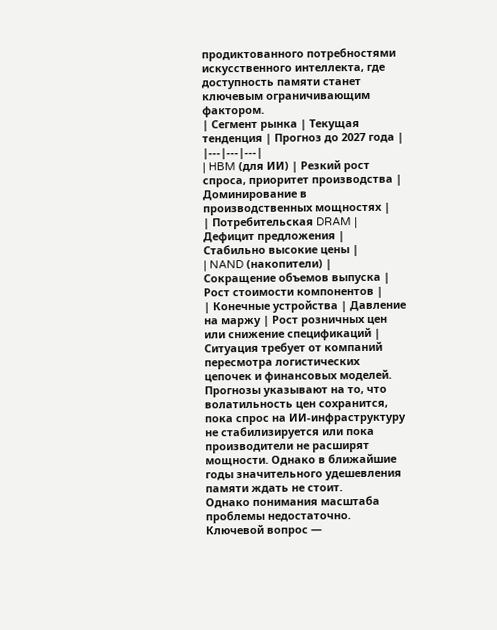продиктованного потребностями искусственного интеллекта, где доступность памяти станет ключевым ограничивающим фактором.
| Сегмент рынка | Текущая тенденция | Прогноз до 2027 года |
|---|---|---|
| HBM (для ИИ) | Резкий рост спроса, приоритет производства | Доминирование в производственных мощностях |
| Потребительская DRAM | Дефицит предложения | Стабильно высокие цены |
| NAND (накопители) | Сокращение объемов выпуска | Рост стоимости компонентов |
| Конечные устройства | Давление на маржу | Рост розничных цен или снижение спецификаций |
Ситуация требует от компаний пересмотра логистических цепочек и финансовых моделей. Прогнозы указывают на то, что волатильность цен сохранится, пока спрос на ИИ-инфраструктуру не стабилизируется или пока производители не расширят мощности. Однако в ближайшие годы значительного удешевления памяти ждать не стоит.
Однако понимания масштаба проблемы недостаточно. Ключевой вопрос —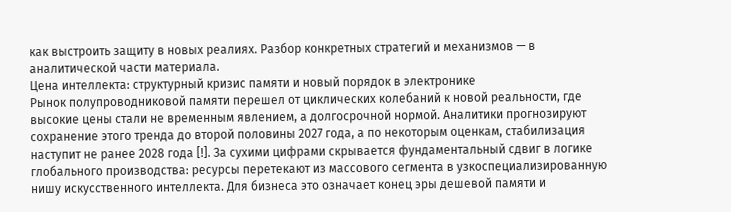как выстроить защиту в новых реалиях. Разбор конкретных стратегий и механизмов — в аналитической части материала.
Цена интеллекта: структурный кризис памяти и новый порядок в электронике
Рынок полупроводниковой памяти перешел от циклических колебаний к новой реальности, где высокие цены стали не временным явлением, а долгосрочной нормой. Аналитики прогнозируют сохранение этого тренда до второй половины 2027 года, а по некоторым оценкам, стабилизация наступит не ранее 2028 года [!]. За сухими цифрами скрывается фундаментальный сдвиг в логике глобального производства: ресурсы перетекают из массового сегмента в узкоспециализированную нишу искусственного интеллекта. Для бизнеса это означает конец эры дешевой памяти и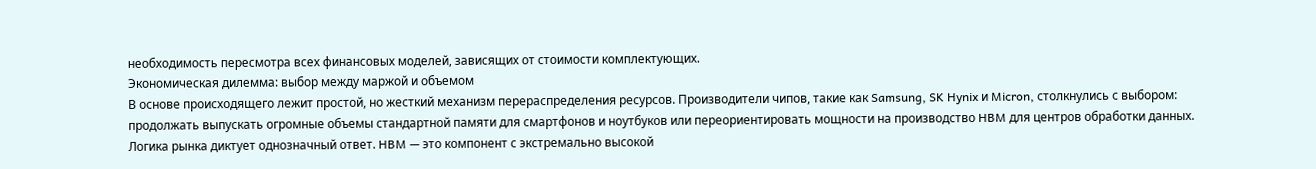необходимость пересмотра всех финансовых моделей, зависящих от стоимости комплектующих.
Экономическая дилемма: выбор между маржой и объемом
В основе происходящего лежит простой, но жесткий механизм перераспределения ресурсов. Производители чипов, такие как Samsung, SK Hynix и Micron, столкнулись с выбором: продолжать выпускать огромные объемы стандартной памяти для смартфонов и ноутбуков или переориентировать мощности на производство HBM для центров обработки данных.
Логика рынка диктует однозначный ответ. HBM — это компонент с экстремально высокой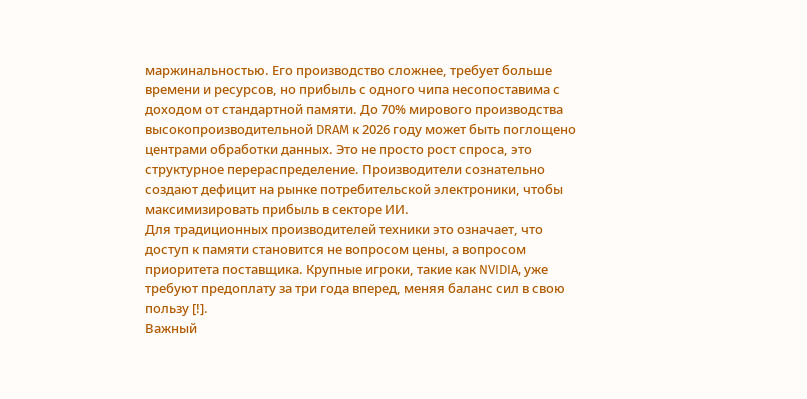маржинальностью. Его производство сложнее, требует больше времени и ресурсов, но прибыль с одного чипа несопоставима с доходом от стандартной памяти. До 70% мирового производства высокопроизводительной DRAM к 2026 году может быть поглощено центрами обработки данных. Это не просто рост спроса, это структурное перераспределение. Производители сознательно создают дефицит на рынке потребительской электроники, чтобы максимизировать прибыль в секторе ИИ.
Для традиционных производителей техники это означает, что доступ к памяти становится не вопросом цены, а вопросом приоритета поставщика. Крупные игроки, такие как NVIDIA, уже требуют предоплату за три года вперед, меняя баланс сил в свою пользу [!].
Важный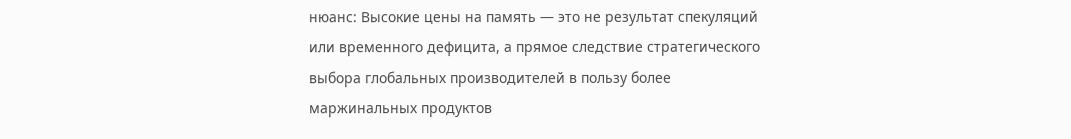нюанс: Высокие цены на память — это не результат спекуляций или временного дефицита, а прямое следствие стратегического выбора глобальных производителей в пользу более маржинальных продуктов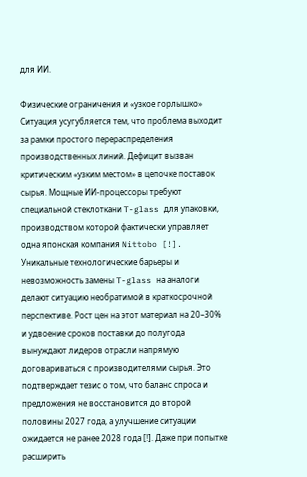для ИИ.

Физические ограничения и «узкое горлышко»
Ситуация усугубляется тем, что проблема выходит за рамки простого перераспределения производственных линий. Дефицит вызван критическим «узким местом» в цепочке поставок сырья. Мощные ИИ-процессоры требуют специальной стеклоткани T-glass для упаковки, производством которой фактически управляет одна японская компания Nittobo [!].
Уникальные технологические барьеры и невозможность замены T-glass на аналоги делают ситуацию необратимой в краткосрочной перспективе. Рост цен на этот материал на 20–30% и удвоение сроков поставки до полугода вынуждают лидеров отрасли напрямую договариваться с производителями сырья. Это подтверждает тезис о том, что баланс спроса и предложения не восстановится до второй половины 2027 года, а улучшение ситуации ожидается не ранее 2028 года [!]. Даже при попытке расширить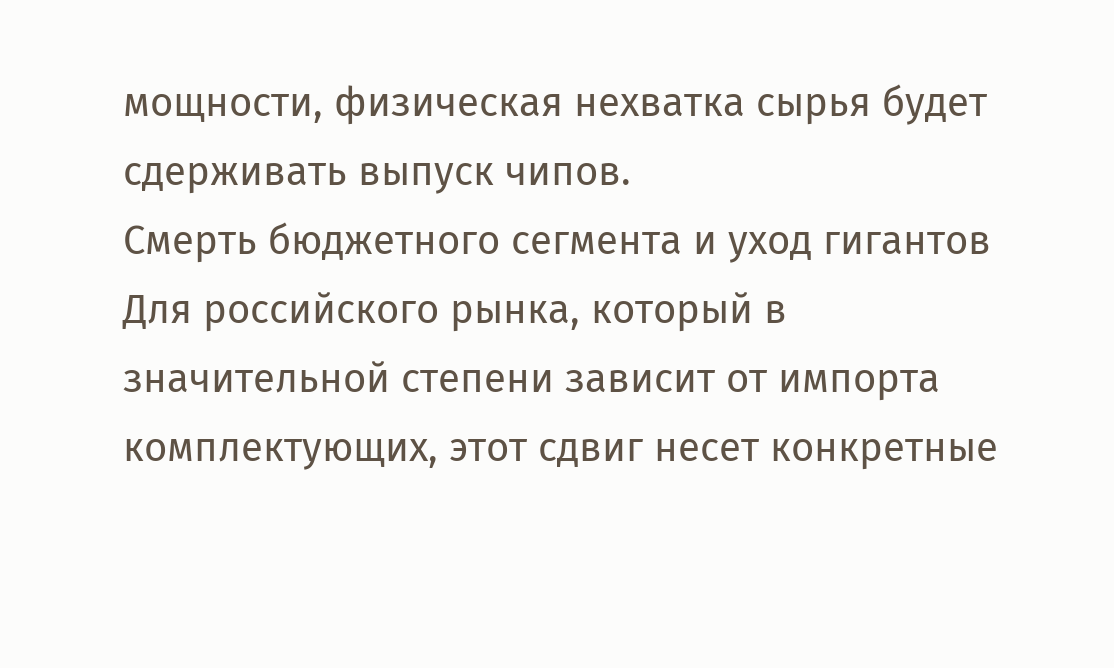мощности, физическая нехватка сырья будет сдерживать выпуск чипов.
Смерть бюджетного сегмента и уход гигантов
Для российского рынка, который в значительной степени зависит от импорта комплектующих, этот сдвиг несет конкретные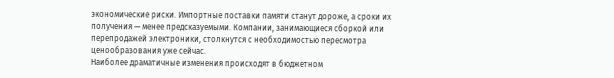экономические риски. Импортные поставки памяти станут дороже, а сроки их получения — менее предсказуемыми. Компании, занимающиеся сборкой или перепродажей электроники, столкнутся с необходимостью пересмотра ценообразования уже сейчас.
Наиболее драматичные изменения происходят в бюджетном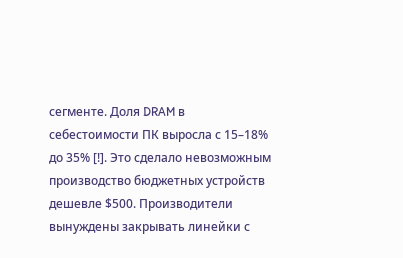сегменте. Доля DRAM в себестоимости ПК выросла с 15–18% до 35% [!]. Это сделало невозможным производство бюджетных устройств дешевле $500. Производители вынуждены закрывать линейки с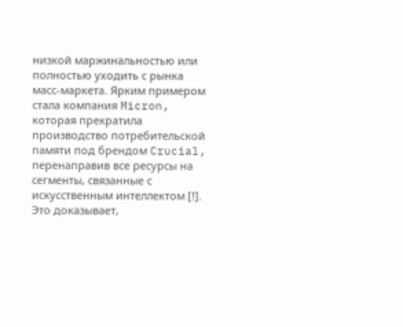низкой маржинальностью или полностью уходить с рынка масс-маркета. Ярким примером стала компания Micron, которая прекратила производство потребительской памяти под брендом Crucial, перенаправив все ресурсы на сегменты, связанные с искусственным интеллектом [!].
Это доказывает,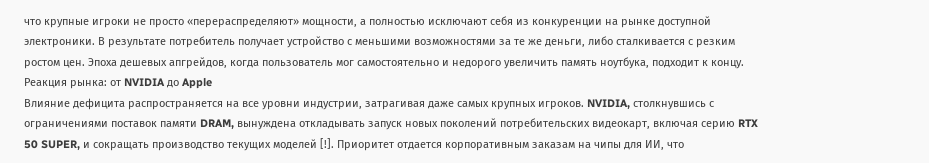что крупные игроки не просто «перераспределяют» мощности, а полностью исключают себя из конкуренции на рынке доступной электроники. В результате потребитель получает устройство с меньшими возможностями за те же деньги, либо сталкивается с резким ростом цен. Эпоха дешевых апгрейдов, когда пользователь мог самостоятельно и недорого увеличить память ноутбука, подходит к концу.
Реакция рынка: от NVIDIA до Apple
Влияние дефицита распространяется на все уровни индустрии, затрагивая даже самых крупных игроков. NVIDIA, столкнувшись с ограничениями поставок памяти DRAM, вынуждена откладывать запуск новых поколений потребительских видеокарт, включая серию RTX 50 SUPER, и сокращать производство текущих моделей [!]. Приоритет отдается корпоративным заказам на чипы для ИИ, что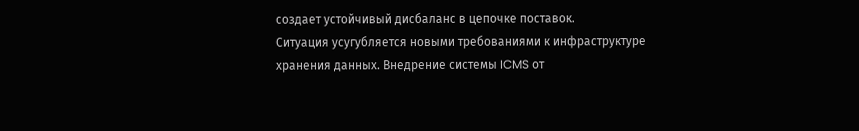создает устойчивый дисбаланс в цепочке поставок.
Ситуация усугубляется новыми требованиями к инфраструктуре хранения данных. Внедрение системы ICMS от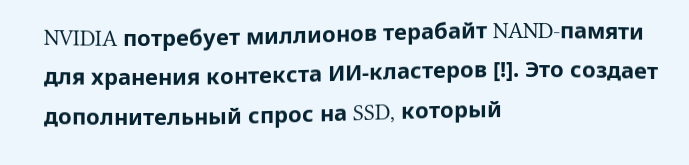NVIDIA потребует миллионов терабайт NAND-памяти для хранения контекста ИИ-кластеров [!]. Это создает дополнительный спрос на SSD, который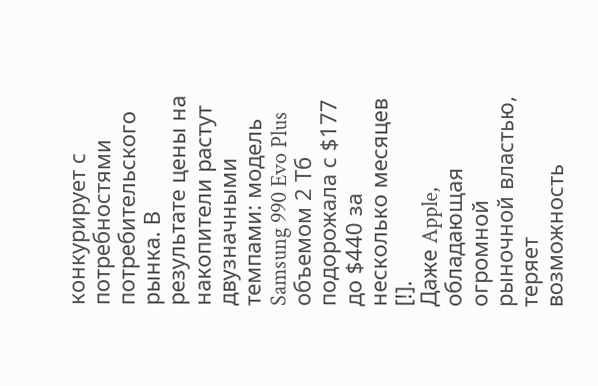конкурирует с потребностями потребительского рынка. В результате цены на накопители растут двузначными темпами: модель Samsung 990 Evo Plus объемом 2 Тб подорожала с $177 до $440 за несколько месяцев [!].
Даже Apple, обладающая огромной рыночной властью, теряет возможность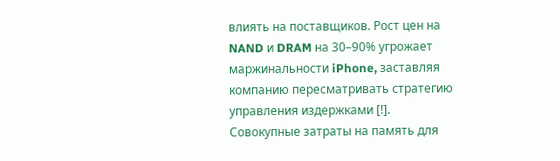влиять на поставщиков. Рост цен на NAND и DRAM на 30–90% угрожает маржинальности iPhone, заставляя компанию пересматривать стратегию управления издержками [!]. Совокупные затраты на память для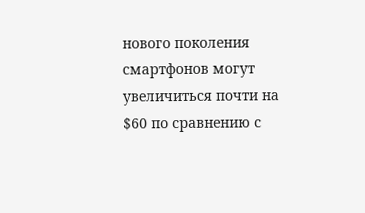нового поколения смартфонов могут увеличиться почти на $60 по сравнению с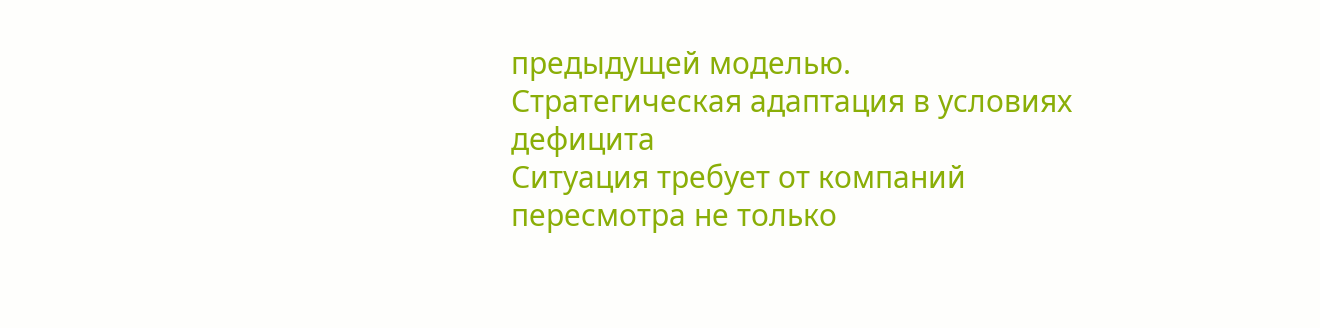предыдущей моделью.
Стратегическая адаптация в условиях дефицита
Ситуация требует от компаний пересмотра не только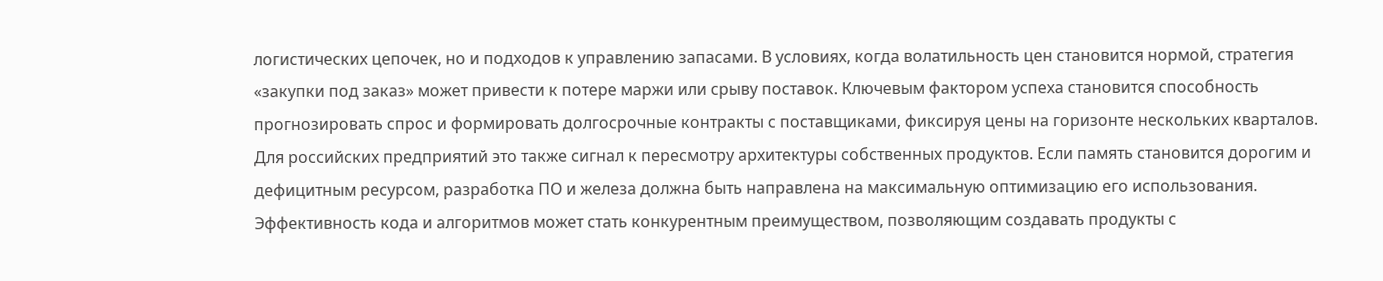логистических цепочек, но и подходов к управлению запасами. В условиях, когда волатильность цен становится нормой, стратегия «закупки под заказ» может привести к потере маржи или срыву поставок. Ключевым фактором успеха становится способность прогнозировать спрос и формировать долгосрочные контракты с поставщиками, фиксируя цены на горизонте нескольких кварталов.
Для российских предприятий это также сигнал к пересмотру архитектуры собственных продуктов. Если память становится дорогим и дефицитным ресурсом, разработка ПО и железа должна быть направлена на максимальную оптимизацию его использования. Эффективность кода и алгоритмов может стать конкурентным преимуществом, позволяющим создавать продукты с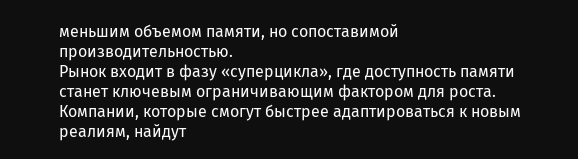меньшим объемом памяти, но сопоставимой производительностью.
Рынок входит в фазу «суперцикла», где доступность памяти станет ключевым ограничивающим фактором для роста. Компании, которые смогут быстрее адаптироваться к новым реалиям, найдут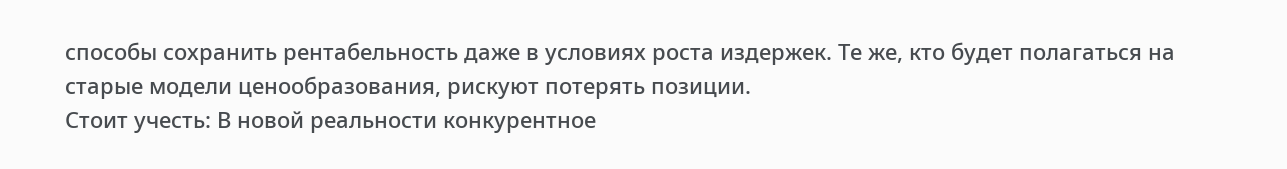способы сохранить рентабельность даже в условиях роста издержек. Те же, кто будет полагаться на старые модели ценообразования, рискуют потерять позиции.
Стоит учесть: В новой реальности конкурентное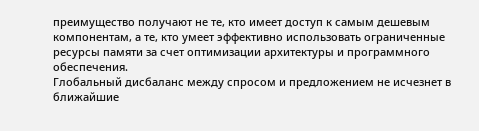преимущество получают не те, кто имеет доступ к самым дешевым компонентам, а те, кто умеет эффективно использовать ограниченные ресурсы памяти за счет оптимизации архитектуры и программного обеспечения.
Глобальный дисбаланс между спросом и предложением не исчезнет в ближайшие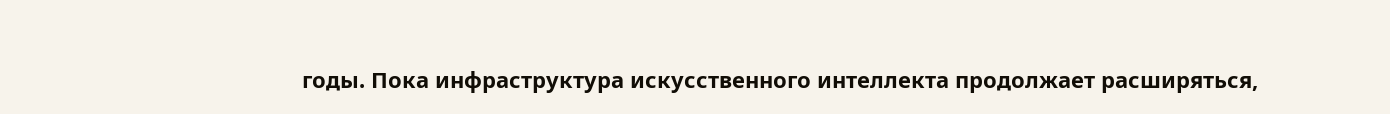годы. Пока инфраструктура искусственного интеллекта продолжает расширяться,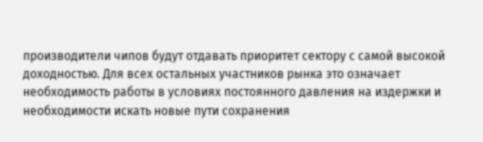производители чипов будут отдавать приоритет сектору с самой высокой доходностью. Для всех остальных участников рынка это означает необходимость работы в условиях постоянного давления на издержки и необходимости искать новые пути сохранения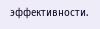эффективности.